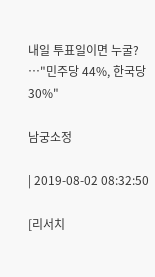내일 투표일이면 누굴? …"민주당 44%, 한국당 30%"

남궁소정

| 2019-08-02 08:32:50

[리서치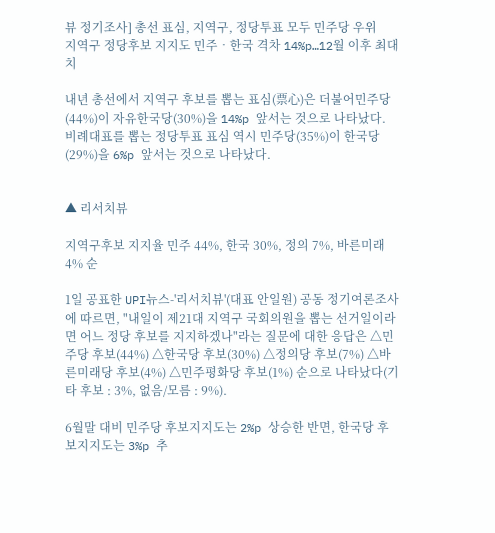뷰 정기조사] 총선 표심, 지역구, 정당투표 모두 민주당 우위
지역구 정당후보 지지도 민주‧한국 격차 14%p…12월 이후 최대치

내년 총선에서 지역구 후보를 뽑는 표심(票心)은 더불어민주당(44%)이 자유한국당(30%)을 14%p 앞서는 것으로 나타났다. 비례대표를 뽑는 정당투표 표심 역시 민주당(35%)이 한국당(29%)을 6%p 앞서는 것으로 나타났다.


▲ 리서치뷰

지역구후보 지지율 민주 44%, 한국 30%, 정의 7%, 바른미래 4% 순

1일 공표한 UPI뉴스-'리서치뷰'(대표 안일원) 공동 정기여론조사에 따르면, "내일이 제21대 지역구 국회의원을 뽑는 선거일이라면 어느 정당 후보를 지지하겠나"라는 질문에 대한 응답은 △민주당 후보(44%) △한국당 후보(30%) △정의당 후보(7%) △바른미래당 후보(4%) △민주평화당 후보(1%) 순으로 나타났다(기타 후보 : 3%, 없음/모름 : 9%).

6월말 대비 민주당 후보지지도는 2%p 상승한 반면, 한국당 후보지지도는 3%p 추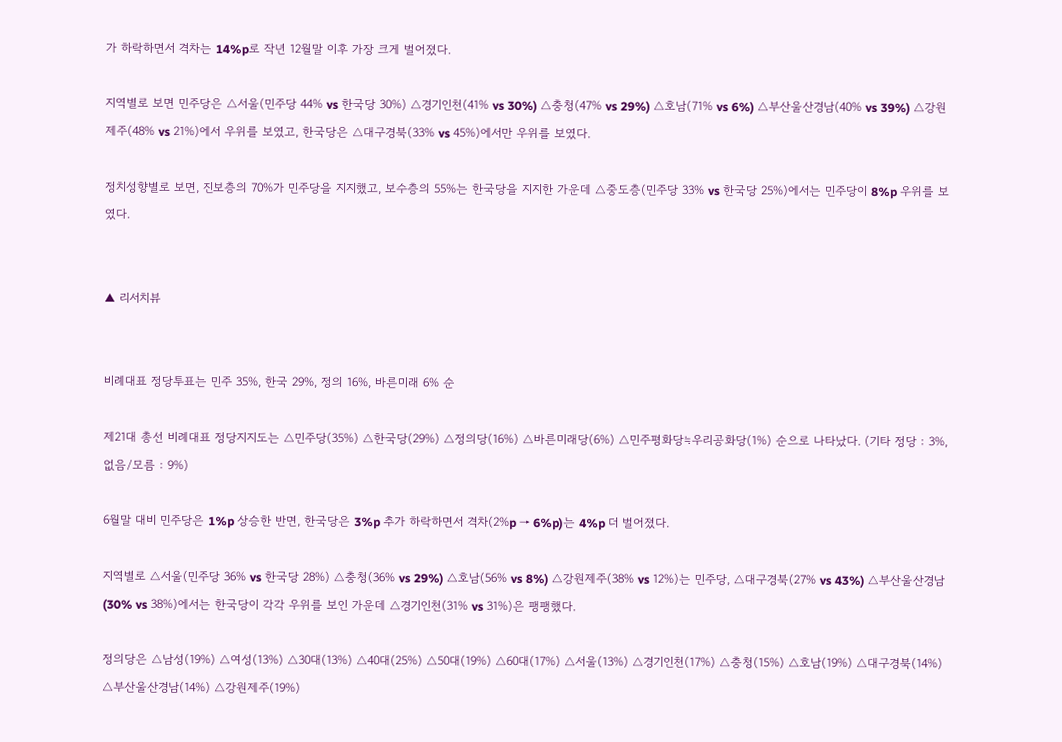가 하락하면서 격차는 14%p로 작년 12월말 이후 가장 크게 벌어졌다.

지역별로 보면 민주당은 △서울(민주당 44% vs 한국당 30%) △경기인천(41% vs 30%) △충청(47% vs 29%) △호남(71% vs 6%) △부산울산경남(40% vs 39%) △강원제주(48% vs 21%)에서 우위를 보였고, 한국당은 △대구경북(33% vs 45%)에서만 우위를 보였다.

정치성향별로 보면, 진보층의 70%가 민주당을 지지했고, 보수층의 55%는 한국당을 지지한 가운데 △중도층(민주당 33% vs 한국당 25%)에서는 민주당이 8%p 우위를 보였다.


▲ 리서치뷰


비례대표 정당투표는 민주 35%, 한국 29%, 정의 16%, 바른미래 6% 순

제21대 총선 비례대표 정당지지도는 △민주당(35%) △한국당(29%) △정의당(16%) △바른미래당(6%) △민주평화당≒우리공화당(1%) 순으로 나타났다. (기타 정당 : 3%, 없음/모름 : 9%)

6월말 대비 민주당은 1%p 상승한 반면, 한국당은 3%p 추가 하락하면서 격차(2%p → 6%p)는 4%p 더 벌어졌다.

지역별로 △서울(민주당 36% vs 한국당 28%) △충청(36% vs 29%) △호남(56% vs 8%) △강원제주(38% vs 12%)는 민주당, △대구경북(27% vs 43%) △부산울산경남(30% vs 38%)에서는 한국당이 각각 우위를 보인 가운데 △경기인천(31% vs 31%)은 팽팽했다.

정의당은 △남성(19%) △여성(13%) △30대(13%) △40대(25%) △50대(19%) △60대(17%) △서울(13%) △경기인천(17%) △충청(15%) △호남(19%) △대구경북(14%) △부산울산경남(14%) △강원제주(19%)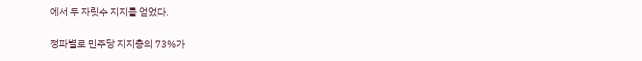에서 두 자릿수 지지를 얻었다.

정파별로 민주당 지지층의 73%가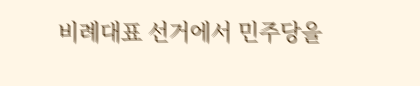비례대표 선거에서 민주당을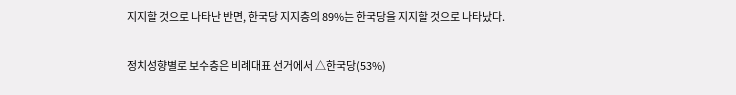지지할 것으로 나타난 반면, 한국당 지지층의 89%는 한국당을 지지할 것으로 나타났다.

정치성향별로 보수층은 비례대표 선거에서 △한국당(53%)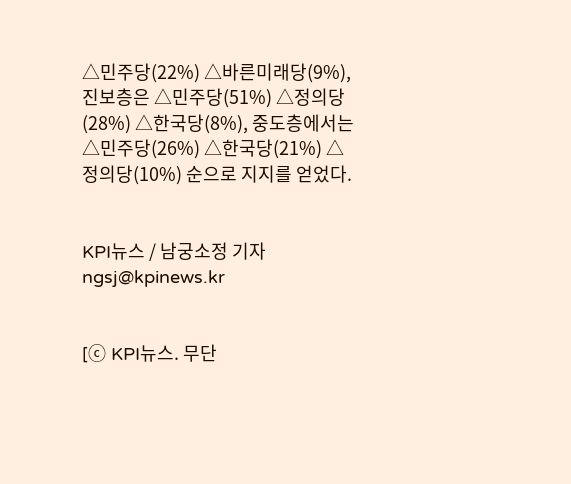△민주당(22%) △바른미래당(9%), 진보층은 △민주당(51%) △정의당(28%) △한국당(8%), 중도층에서는 △민주당(26%) △한국당(21%) △정의당(10%) 순으로 지지를 얻었다.


KPI뉴스 / 남궁소정 기자 ngsj@kpinews.kr


[ⓒ KPI뉴스. 무단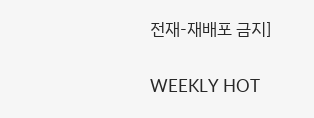전재-재배포 금지]

WEEKLY HOT